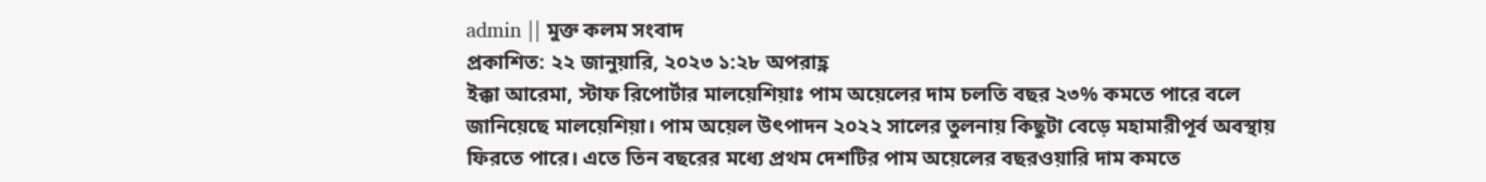admin || মুক্ত কলম সংবাদ
প্রকাশিত: ২২ জানুয়ারি, ২০২৩ ১:২৮ অপরাহ্ণ
ইক্কা আরেমা, স্টাফ রিপোর্টার মালয়েশিয়াঃ পাম অয়েলের দাম চলতি বছর ২৩% কমতে পারে বলে জানিয়েছে মালয়েশিয়া। পাম অয়েল উৎপাদন ২০২২ সালের তুলনায় কিছুটা বেড়ে মহামারীপূর্ব অবস্থায় ফিরতে পারে। এতে তিন বছরের মধ্যে প্রথম দেশটির পাম অয়েলের বছরওয়ারি দাম কমতে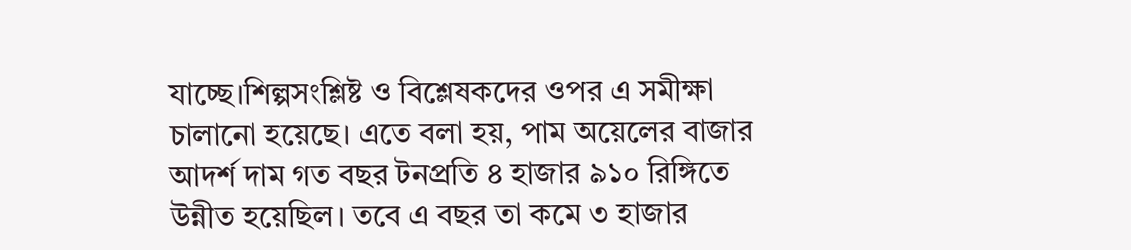যাচ্ছে।শিল্পসংশ্লিষ্ট ও বিশ্লেষকদের ওপর এ সমীক্ষা চালানো হয়েছে। এতে বলা হয়, পাম অয়েলের বাজার আদর্শ দাম গত বছর টনপ্রতি ৪ হাজার ৯১০ রিঙ্গিতে উন্নীত হয়েছিল। তবে এ বছর তা কমে ৩ হাজার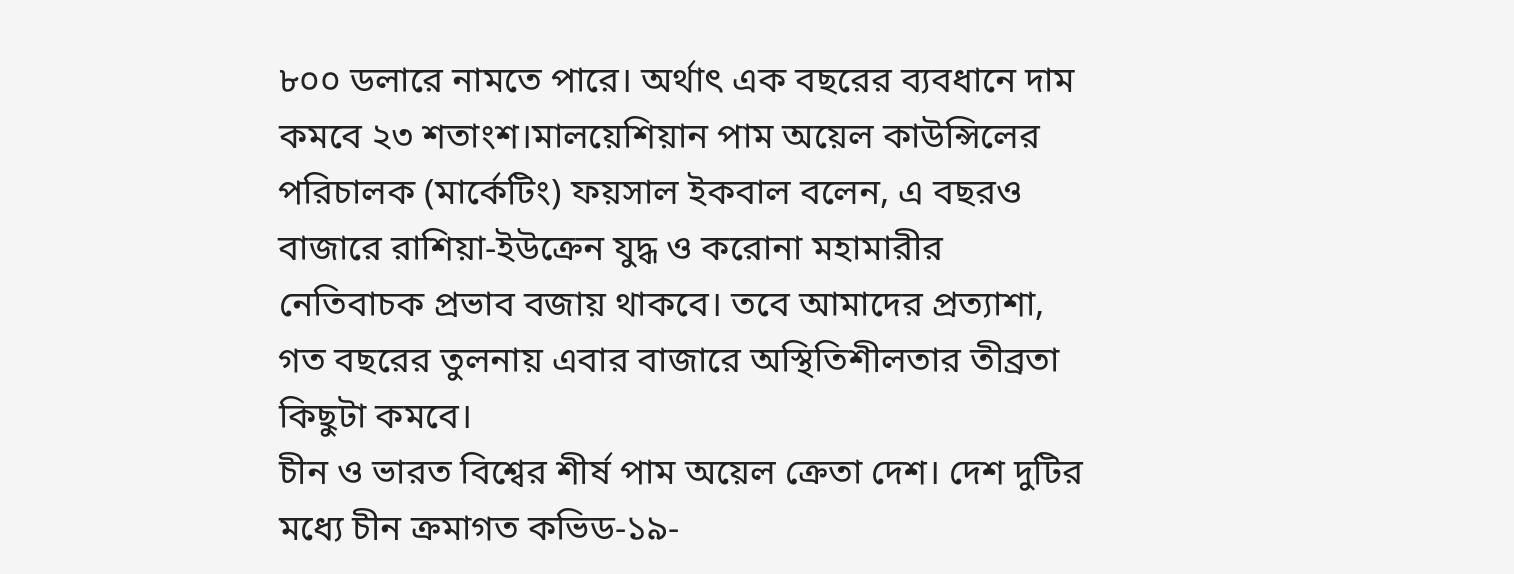৮০০ ডলারে নামতে পারে। অর্থাৎ এক বছরের ব্যবধানে দাম কমবে ২৩ শতাংশ।মালয়েশিয়ান পাম অয়েল কাউন্সিলের পরিচালক (মার্কেটিং) ফয়সাল ইকবাল বলেন, এ বছরও বাজারে রাশিয়া-ইউক্রেন যুদ্ধ ও করোনা মহামারীর নেতিবাচক প্রভাব বজায় থাকবে। তবে আমাদের প্রত্যাশা, গত বছরের তুলনায় এবার বাজারে অস্থিতিশীলতার তীব্রতা কিছুটা কমবে।
চীন ও ভারত বিশ্বের শীর্ষ পাম অয়েল ক্রেতা দেশ। দেশ দুটির মধ্যে চীন ক্রমাগত কভিড-১৯-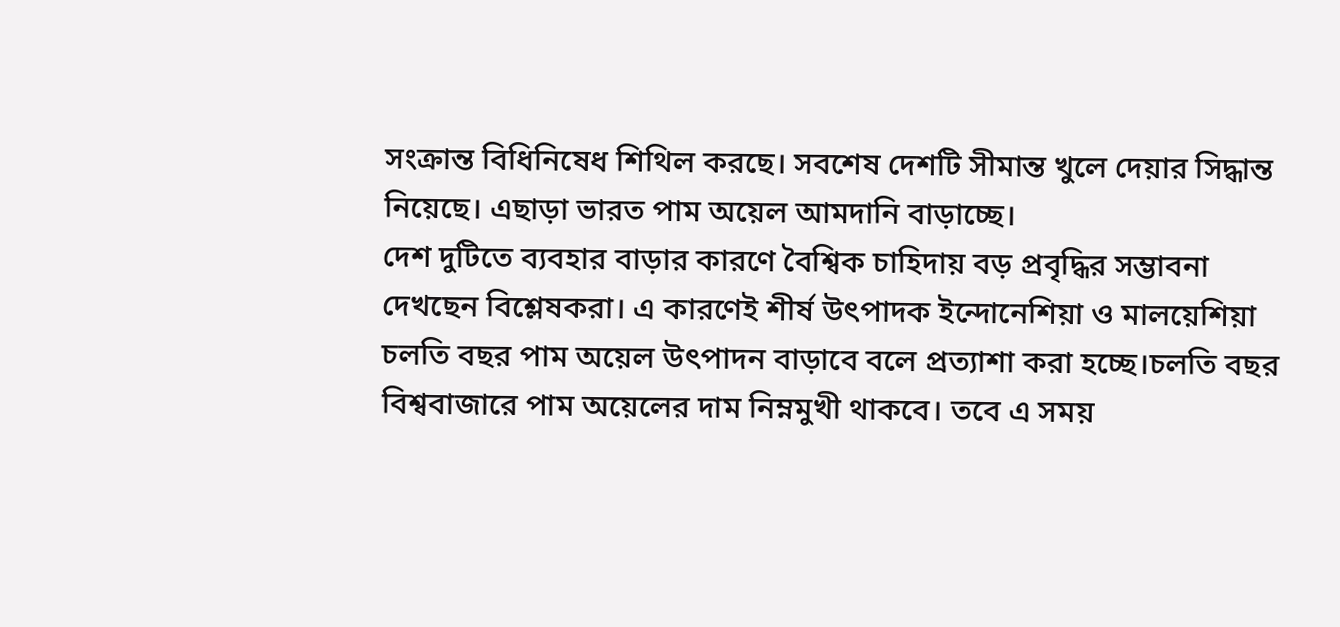সংক্রান্ত বিধিনিষেধ শিথিল করছে। সবশেষ দেশটি সীমান্ত খুলে দেয়ার সিদ্ধান্ত নিয়েছে। এছাড়া ভারত পাম অয়েল আমদানি বাড়াচ্ছে।
দেশ দুটিতে ব্যবহার বাড়ার কারণে বৈশ্বিক চাহিদায় বড় প্রবৃদ্ধির সম্ভাবনা দেখছেন বিশ্লেষকরা। এ কারণেই শীর্ষ উৎপাদক ইন্দোনেশিয়া ও মালয়েশিয়া চলতি বছর পাম অয়েল উৎপাদন বাড়াবে বলে প্রত্যাশা করা হচ্ছে।চলতি বছর বিশ্ববাজারে পাম অয়েলের দাম নিম্নমুখী থাকবে। তবে এ সময়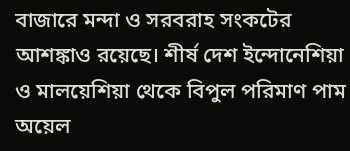বাজারে মন্দা ও সরবরাহ সংকটের আশঙ্কাও রয়েছে। শীর্ষ দেশ ইন্দোনেশিয়া ও মালয়েশিয়া থেকে বিপুল পরিমাণ পাম অয়েল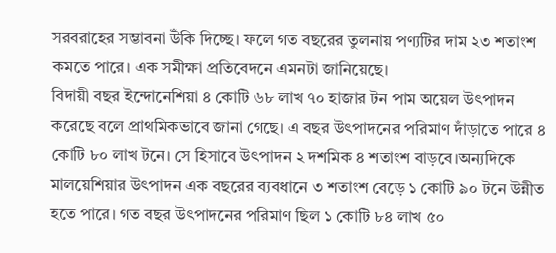সরবরাহের সম্ভাবনা উঁকি দিচ্ছে। ফলে গত বছরের তুলনায় পণ্যটির দাম ২৩ শতাংশ কমতে পারে। এক সমীক্ষা প্রতিবেদনে এমনটা জানিয়েছে।
বিদায়ী বছর ইন্দোনেশিয়া ৪ কোটি ৬৮ লাখ ৭০ হাজার টন পাম অয়েল উৎপাদন করেছে বলে প্রাথমিকভাবে জানা গেছে। এ বছর উৎপাদনের পরিমাণ দাঁড়াতে পারে ৪ কোটি ৮০ লাখ টনে। সে হিসাবে উৎপাদন ২ দশমিক ৪ শতাংশ বাড়বে।অন্যদিকে মালয়েশিয়ার উৎপাদন এক বছরের ব্যবধানে ৩ শতাংশ বেড়ে ১ কোটি ৯০ টনে উন্নীত হতে পারে। গত বছর উৎপাদনের পরিমাণ ছিল ১ কোটি ৮৪ লাখ ৫০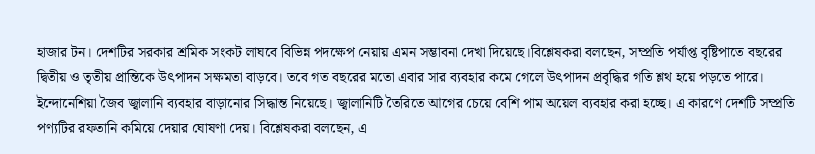হাজার টন। দেশটির সরকার শ্রমিক সংকট লাঘবে বিভিন্ন পদক্ষেপ নেয়ায় এমন সম্ভাবনা দেখা দিয়েছে।বিশ্লেষকরা বলছেন, সম্প্রতি পর্যাপ্ত বৃষ্টিপাতে বছরের দ্বিতীয় ও তৃতীয় প্রান্তিকে উৎপাদন সক্ষমতা বাড়বে। তবে গত বছরের মতো এবার সার ব্যবহার কমে গেলে উৎপাদন প্রবৃদ্ধির গতি শ্লথ হয়ে পড়তে পারে।
ইন্দোনেশিয়া জৈব জ্বালানি ব্যবহার বাড়ানোর সিদ্ধান্ত নিয়েছে। জ্বালানিটি তৈরিতে আগের চেয়ে বেশি পাম অয়েল ব্যবহার করা হচ্ছে। এ কারণে দেশটি সম্প্রতি পণ্যটির রফতানি কমিয়ে দেয়ার ঘোষণা দেয়। বিশ্লেষকরা বলছেন, এ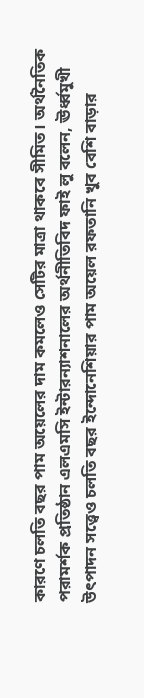কারণে চলতি বছর পাম অয়েলের দাম কমলেও সেটির মাত্রা থাকবে সীমিত। অর্থনৈতিক পরামর্শক প্রতিষ্ঠান এলএমসি ইন্টারন্যাশনালের অর্থনীতিবিদ ফাই লু বলেন, ঊর্ধ্বমুখী উৎপাদন সত্ত্বেও চলতি বছর ইন্দোনেশিয়ার পাম অয়েল রফতানি খুব বেশি বাড়ার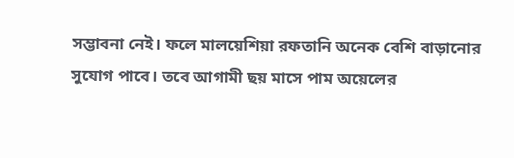সম্ভাবনা নেই। ফলে মালয়েশিয়া রফতানি অনেক বেশি বাড়ানোর সুযোগ পাবে। তবে আগামী ছয় মাসে পাম অয়েলের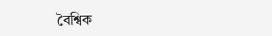বৈশ্বিক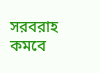সরবরাহ কমবে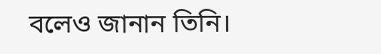বলেও জানান তিনি।